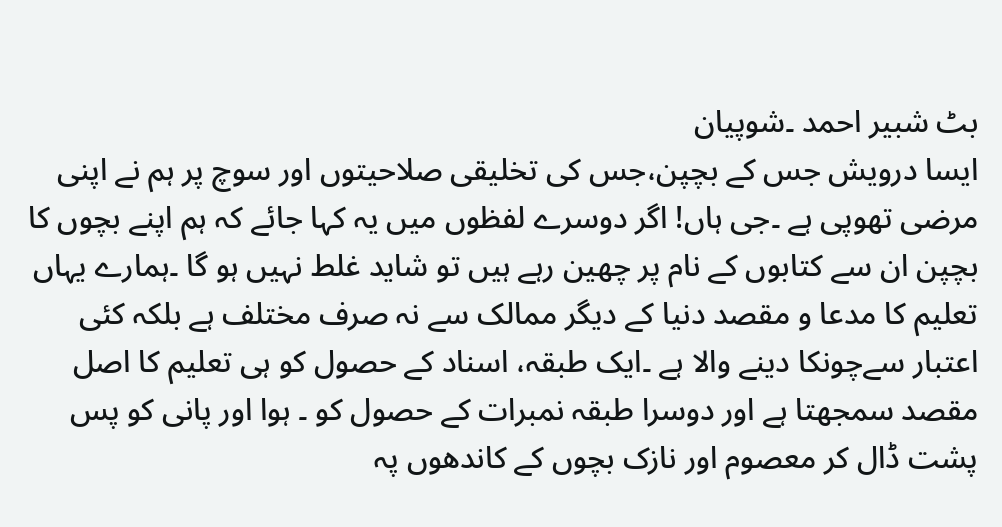بٹ شبیر احمد ۔شوپیان
ایسا درویش جس کے بچپن،جس کی تخلیقی صلاحیتوں اور سوچ پر ہم نے اپنی مرضی تھوپی ہے ۔جی ہاں! اگر دوسرے لفظوں میں یہ کہا جائے کہ ہم اپنے بچوں کا بچپن ان سے کتابوں کے نام پر چھین رہے ہیں تو شاید غلط نہیں ہو گا ۔ہمارے یہاں تعلیم کا مدعا و مقصد دنیا کے دیگر ممالک سے نہ صرف مختلف ہے بلکہ کئی اعتبار سےچونکا دینے والا ہے ۔ایک طبقہ، اسناد کے حصول کو ہی تعلیم کا اصل مقصد سمجھتا ہے اور دوسرا طبقہ نمبرات کے حصول کو ۔ ہوا اور پانی کو پس پشت ڈال کر معصوم اور نازک بچوں کے کاندھوں پہ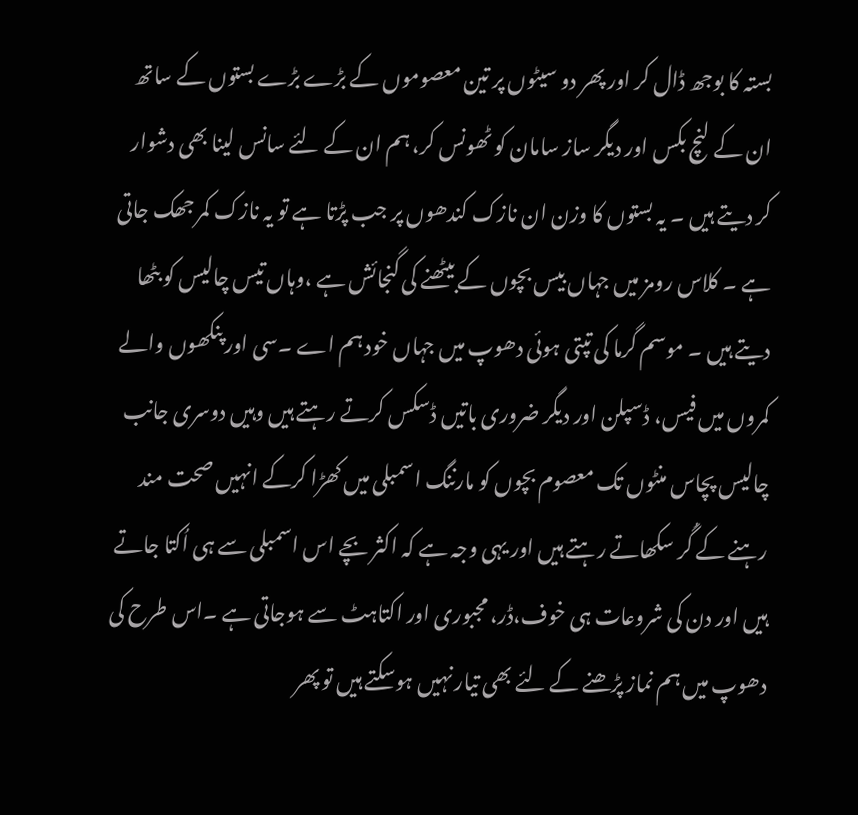بستہ کا بوجھ ڈال کر اور پھر دو سیٹوں پر تین معصوموں کے بڑے بڑے بستوں کے ساتھ ان کے لنچ بکس اور دیگر ساز سامان کو ٹھونس کر، ہم ان کے لئے سانس لینا بھی دشوار کر دیتے ہیں ۔ یہ بستوں کا وزن ان نازک کندھوں پر جب پڑتا ہے تو یہ نازک کمر جھک جاتی ہے ۔ کلاس رومز میں جہاں بیس بچوں کے بیٹھنے کی گنجائش ہے ،وہاں تیس چالیس کو بٹھا دیتے ہیں ۔ موسم گرما کی تپتی ہوئی دھوپ میں جہاں خود ہم اے ۔سی اور پنکھوں والے کمروں میں فیس، ڈسپلن اور دیگر ضروری باتیں ڈسکس کرتے رہتے ہیں وہیں دوسری جانب چالیس پچاس منٹوں تک معصوم بچوں کو مارننگ اسمبلی میں کھڑا کرکے انہیں صحت مند رہنے کے گُر سکھاتے رہتے ہیں اور یہی وجہ ہے کہ اکثر بچے اس اسمبلی سے ہی اُکتا جاتے ہیں اور دن کی شروعات ہی خوف،ڈر، مجبوری اور اکتاہٹ سے ہوجاتی ہے ۔اس طرح کی دھوپ میں ہم نماز پڑھنے کے لئے بھی تیار نہیں ہوسکتے ہیں تو پھر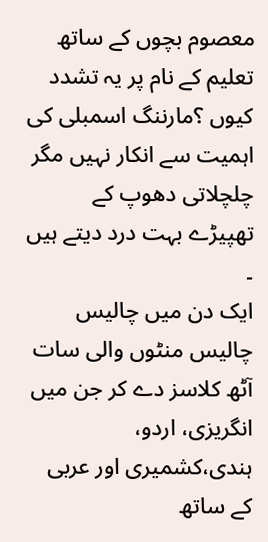معصوم بچوں کے ساتھ تعلیم کے نام پر یہ تشدد کیوں ؟مارننگ اسمبلی کی اہمیت سے انکار نہیں مگر چلچلاتی دھوپ کے تھپیڑے بہت درد دیتے ہیں ۔
ایک دن میں چالیس چالیس منٹوں والی سات آٹھ کلاسز دے کر جن میں انگریزی، اردو، ہندی،کشمیری اور عربی کے ساتھ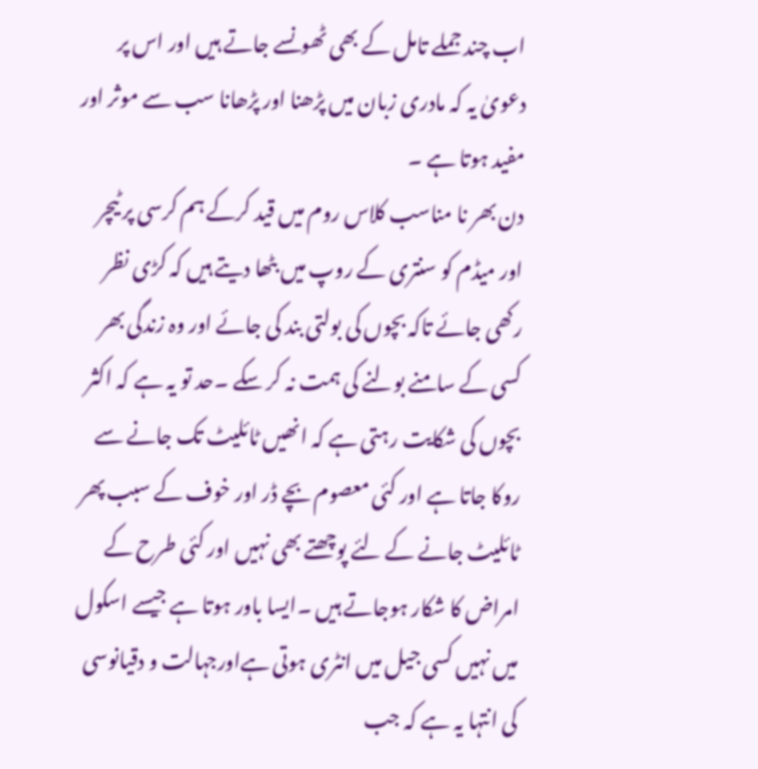اب چند جملے تامل کے بھی ٹھونسے جاتے ہیں اور اس پر دعویٰ یہ کہ مادری زبان میں پڑھنا اور پڑھانا سب سے موثر اور مفید ہوتا ہے ۔
دن بھر نا مناسب کلاس روم میں قید کرکے ہم کرسی پر ٹیچر اور میڈم کو سنتری کے روپ میں بٹھا دیتے ہیں کہ کڑی نظر رکھی جائے تاکہ بچوں کی بولتی بند کی جائے اور وہ زندگی بھر کسی کے سامنے بولنے کی ہمت نہ کر سکے ۔حد تو یہ ہے کہ اکثر بچوں کی شکایت رہتی ہے کہ انھیں ٹائلیٹ تک جانے سے روکا جاتا ہے اور کئی معصوم بچے ڈر اور خوف کے سبب پھر ٹائلیٹ جانے کے لئے پوچھتے بھی نہیں اور کئی طرح کے امراض کا شکار ہوجاتے ہیں ۔ایسا باور ہوتا ہے جیسے اسکول میں نہیں کسی جیل میں انٹری ہوتی ہےاورجہالت و دقیانوسی کی انتہا یہ ہے کہ جب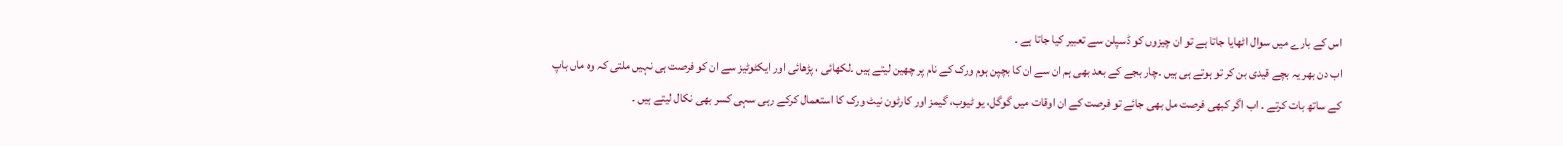اس کے بارے میں سوال اٹھایا جاتا ہے تو ان چیزوں کو ڈسپلن سے تعبیر کیا جاتا ہے ۔
اب دن بھر یہ بچے قیدی بن کر تو ہوتے ہی ہیں ۔چار بجے کے بعد بھی ہم ان سے ان کا بچپن ہوم ورک کے نام پر چھین لیتے ہیں ۔لکھائی ، پڑھائی اور ایکٹوٹیز سے ان کو فرصت ہی نہیں ملتی کہ وہ ماں باپ کے ساتھ بات کرتے ۔ اب اگر کبھی فرصت مل بھی جائے تو فرصت کے ان اوقات میں گوگل، یو ٹیوب، گیمز اور کارٹون نیٹ ورک کا استعمال کرکے رہی سہی کسر بھی نکال لیتے ہیں ۔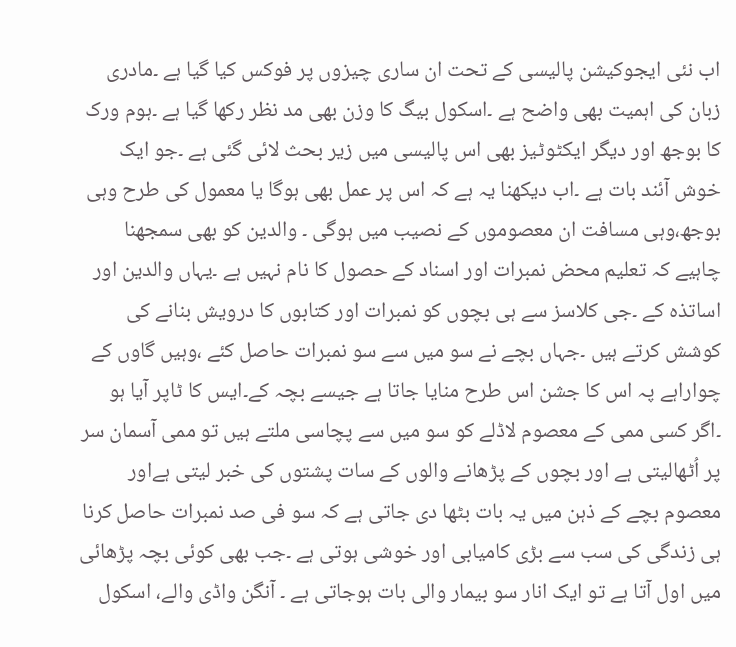اب نئی ایجوکیشن پالیسی کے تحت ان ساری چیزوں پر فوکس کیا گیا ہے ۔مادری زبان کی اہمیت بھی واضح ہے ۔اسکول بیگ کا وزن بھی مد نظر رکھا گیا ہے ۔ہوم ورک کا بوجھ اور دیگر ایکٹوٹیز بھی اس پالیسی میں زیر بحث لائی گئی ہے ۔جو ایک خوش آئند بات ہے ۔اب دیکھنا یہ ہے کہ اس پر عمل بھی ہوگا یا معمول کی طرح وہی بوجھ،وہی مسافت ان معصوموں کے نصیب میں ہوگی ۔ والدین کو بھی سمجھنا چاہیے کہ تعلیم محض نمبرات اور اسناد کے حصول کا نام نہیں ہے ۔یہاں والدین اور اساتذہ کے ۔جی کلاسز سے ہی بچوں کو نمبرات اور کتابوں کا درویش بنانے کی کوشش کرتے ہیں ۔جہاں بچے نے سو میں سے سو نمبرات حاصل کئے ،وہیں گاوں کے چواراہے پہ اس کا جشن اس طرح منایا جاتا ہے جیسے بچہ کے۔ایس کا ٹاپر آیا ہو ۔اگر کسی ممی کے معصوم لاڈلے کو سو میں سے پچاسی ملتے ہیں تو ممی آسمان سر پر اُٹھالیتی ہے اور بچوں کے پڑھانے والوں کے سات پشتوں کی خبر لیتی ہےاور معصوم بچے کے ذہن میں یہ بات بٹھا دی جاتی ہے کہ سو فی صد نمبرات حاصل کرنا ہی زندگی کی سب سے بڑی کامیابی اور خوشی ہوتی ہے ۔جب بھی کوئی بچہ پڑھائی میں اول آتا ہے تو ایک انار سو بیمار والی بات ہوجاتی ہے ۔ آنگن واڈی والے، اسکول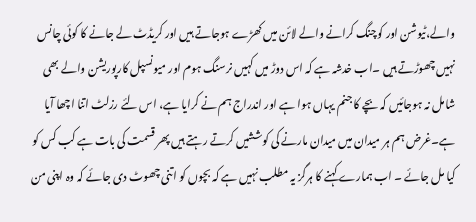والے،ٹیوشن اور کوچنگ کرانے والے لائن میں کھڑے ہوجاتے ہیں اور کریڈٹ لے جانے کا کوئی چانس نہیں چھوڑتے ہیں ۔اب خدشہ ہے کہ اس دوڑ میں کہیں نرسنگ ہوم اور میونسپل کارپوریشن والے بھی شامل نہ ہوجائیں کہ بچے کا جنم یہاں ہوا ہے اور اندراج ہم نے کرایا ہے، اس لئے رزلٹ اتنا اچھا آیا ہے۔غرض ہم ہر میدان میں میدان مارنے کی کوششیں کرتے رہتے ہیں پھر قسمت کی بات ہے کب کس کو کیا مل جائے ۔ اب ہمارے کہنے کا ہرگز یہ مطلب نہیں ہے کہ بچوں کو اتنی چھوٹ دی جائے کہ وہ اپنی من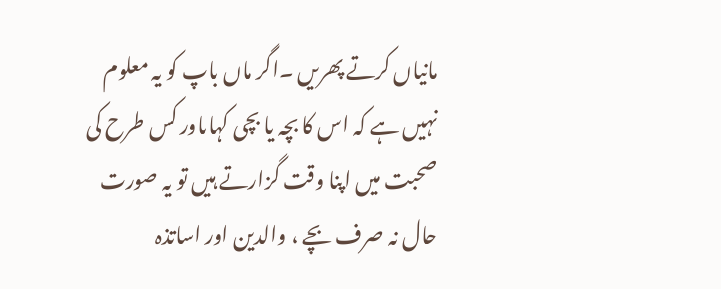مانیاں کرتے پھریں ۔اگر ماں باپ کو یہ معلوم نہیں ہے کہ اس کا بچہ یا بچی کہاںاور کس طرح کی صحبت میں اپنا وقت گزارتے ہیں تو یہ صورت حال نہ صرف بچے ، والدین اور اساتذہ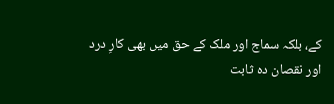کے، بلکہ سماج اور ملک کے حق میں بھی کارِ درد اور نقصان دہ ثابت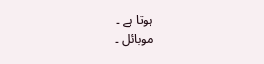ہوتا ہے ۔
موبائل ۔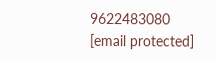9622483080
[email protected]